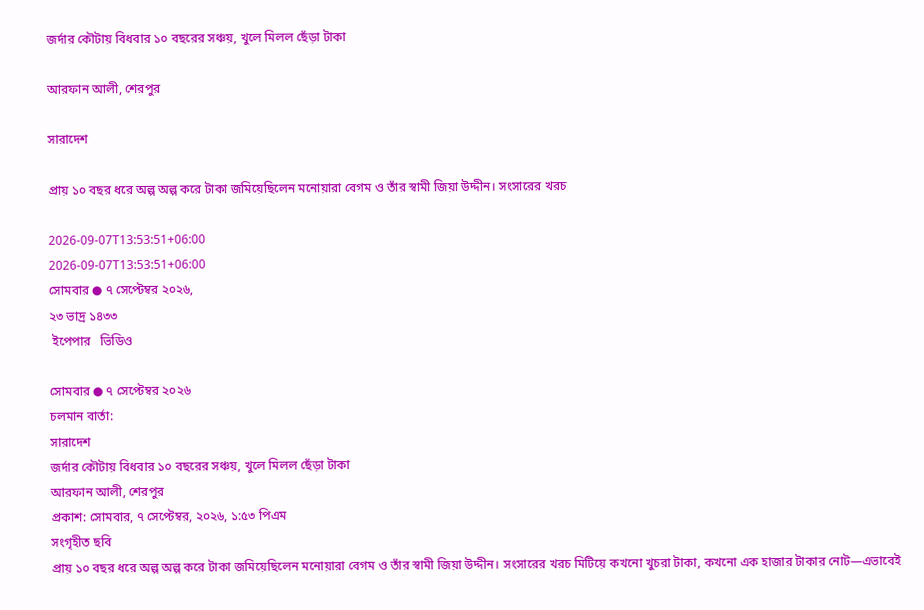জর্দার কৌটায় বিধবার ১০ বছরের সঞ্চয়, খুলে মিলল ছেঁড়া টাকা

আরফান আলী, শেরপুর

সারাদেশ

প্রায় ১০ বছর ধরে অল্প অল্প করে টাকা জমিয়েছিলেন মনোয়ারা বেগম ও তাঁর স্বামী জিয়া উদ্দীন। সংসারের খরচ

2026-09-07T13:53:51+06:00
2026-09-07T13:53:51+06:00
সোমবার ● ৭ সেপ্টেম্বর ২০২৬,
২৩ ভাদ্র ১৪৩৩
 ইপেপার   ভিডিও

সোমবার ● ৭ সেপ্টেম্বর ২০২৬
চলমান বার্তা:
সারাদেশ
জর্দার কৌটায় বিধবার ১০ বছরের সঞ্চয়, খুলে মিলল ছেঁড়া টাকা
আরফান আলী, শেরপুর
প্রকাশ: সোমবার, ৭ সেপ্টেম্বর, ২০২৬, ১:৫৩ পিএম
সংগৃহীত ছবি
প্রায় ১০ বছর ধরে অল্প অল্প করে টাকা জমিয়েছিলেন মনোয়ারা বেগম ও তাঁর স্বামী জিয়া উদ্দীন। সংসারের খরচ মিটিয়ে কখনো খুচরা টাকা, কখনো এক হাজার টাকার নোট—এভাবেই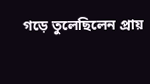গড়ে তুলেছিলেন প্রায়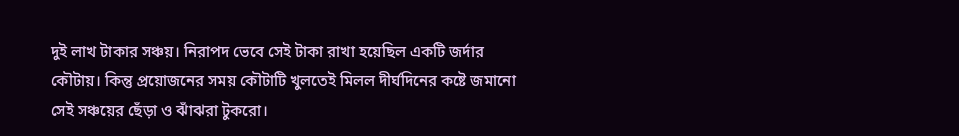দুই লাখ টাকার সঞ্চয়। নিরাপদ ভেবে সেই টাকা রাখা হয়েছিল একটি জর্দার কৌটায়। কিন্তু প্রয়োজনের সময় কৌটাটি খুলতেই মিলল দীর্ঘদিনের কষ্টে জমানো সেই সঞ্চয়ের ছেঁড়া ও ঝাঁঝরা টুকরো।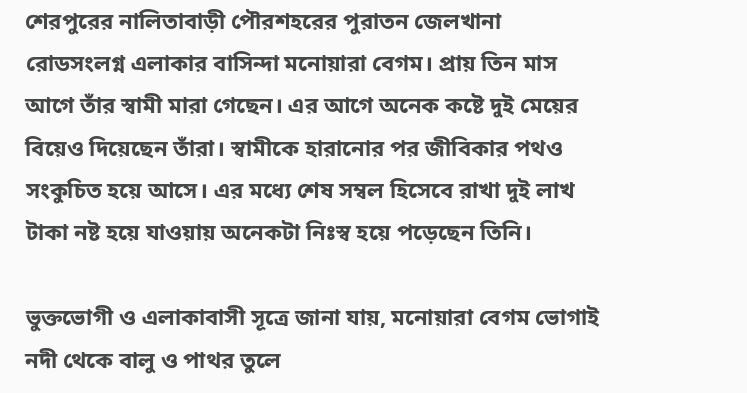শেরপুরের নালিতাবাড়ী পৌরশহরের পুরাতন জেলখানা রোডসংলগ্ন এলাকার বাসিন্দা মনোয়ারা বেগম। প্রায় তিন মাস আগে তাঁর স্বামী মারা গেছেন। এর আগে অনেক কষ্টে দুই মেয়ের বিয়েও দিয়েছেন তাঁরা। স্বামীকে হারানোর পর জীবিকার পথও সংকুচিত হয়ে আসে। এর মধ্যে শেষ সম্বল হিসেবে রাখা দুই লাখ টাকা নষ্ট হয়ে যাওয়ায় অনেকটা নিঃস্ব হয়ে পড়েছেন তিনি।

ভুক্তভোগী ও এলাকাবাসী সূত্রে জানা যায়, মনোয়ারা বেগম ভোগাই নদী থেকে বালু ও পাথর তুলে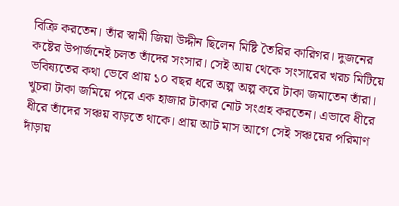বিক্রি করতেন। তাঁর স্বামী জিয়া উদ্দীন ছিলেন মিষ্টি তৈরির কারিগর। দুজনের কষ্টের উপার্জনেই চলত তাঁদের সংসার। সেই আয় থেকে সংসারের খরচ মিটিয়ে ভবিষ্যতের কথা ভেবে প্রায় ১০ বছর ধরে অল্প অল্প করে টাকা জমাতেন তাঁরা।
খুচরা টাকা জমিয়ে পরে এক হাজার টাকার নোট সংগ্রহ করতেন। এভাবে ধীরে ধীরে তাঁদের সঞ্চয় বাড়তে থাকে। প্রায় আট মাস আগে সেই সঞ্চয়ের পরিমাণ দাঁড়ায়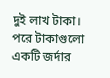দুই লাখ টাকা। পরে টাকাগুলো একটি জর্দার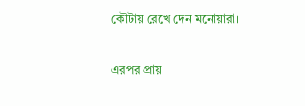কৌটায় রেখে দেন মনোয়ারা।

এরপর প্রায়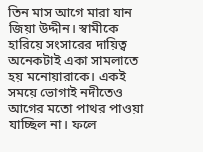তিন মাস আগে মারা যান জিয়া উদ্দীন। স্বামীকে হারিয়ে সংসারের দায়িত্ব অনেকটাই একা সামলাতে হয় মনোয়ারাকে। একই সময়ে ভোগাই নদীতেও আগের মতো পাথর পাওয়া যাচ্ছিল না। ফলে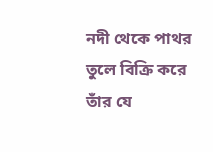নদী থেকে পাথর তুলে বিক্রি করে তাঁর যে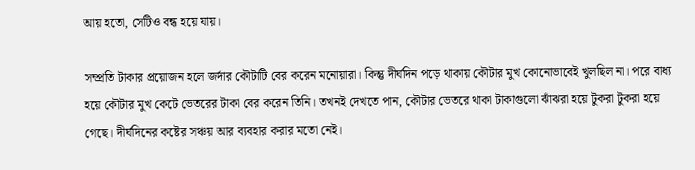আয় হতো, সেটিও বন্ধ হয়ে যায়।

সম্প্রতি টাকার প্রয়োজন হলে জর্দার কৌটাটি বের করেন মনোয়ারা। কিন্তু দীর্ঘদিন পড়ে থাকায় কৌটার মুখ কোনোভাবেই খুলছিল না। পরে বাধ্য হয়ে কৌটার মুখ কেটে ভেতরের টাকা বের করেন তিনি। তখনই দেখতে পান, কৌটার ভেতরে থাকা টাকাগুলো ঝাঁঝরা হয়ে টুকরা টুকরা হয়ে গেছে। দীর্ঘদিনের কষ্টের সঞ্চয় আর ব্যবহার করার মতো নেই।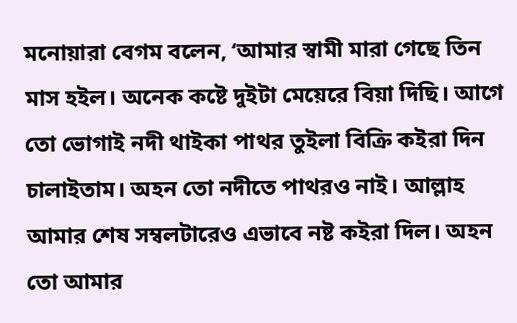মনোয়ারা বেগম বলেন, ‘আমার স্বামী মারা গেছে তিন মাস হইল। অনেক কষ্টে দুইটা মেয়েরে বিয়া দিছি। আগে তো ভোগাই নদী থাইকা পাথর তুইলা বিক্রি কইরা দিন চালাইতাম। অহন তো নদীতে পাথরও নাই। আল্লাহ আমার শেষ সম্বলটারেও এভাবে নষ্ট কইরা দিল। অহন তো আমার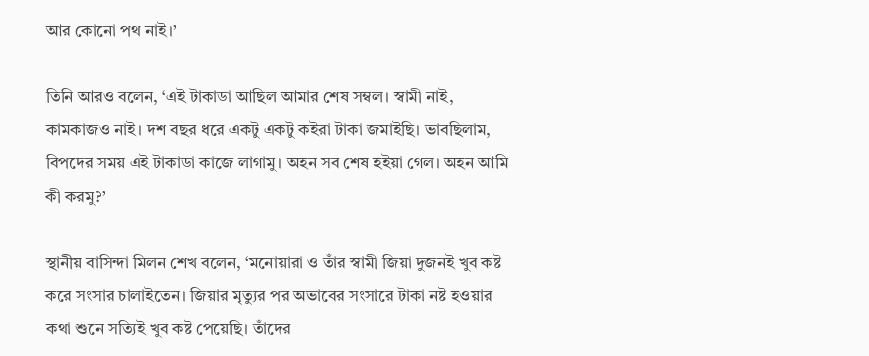আর কোনো পথ নাই।’

তিনি আরও বলেন, ‘এই টাকাডা আছিল আমার শেষ সম্বল। স্বামী নাই, কামকাজও নাই। দশ বছর ধরে একটু একটু কইরা টাকা জমাইছি। ভাবছিলাম, বিপদের সময় এই টাকাডা কাজে লাগামু। অহন সব শেষ হইয়া গেল। অহন আমি কী করমু?’

স্থানীয় বাসিন্দা মিলন শেখ বলেন, ‘মনোয়ারা ও তাঁর স্বামী জিয়া দুজনই খুব কষ্ট করে সংসার চালাইতেন। জিয়ার মৃত্যুর পর অভাবের সংসারে টাকা নষ্ট হওয়ার কথা শুনে সত্যিই খুব কষ্ট পেয়েছি। তাঁদের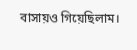বাসায়ও গিয়েছিলাম।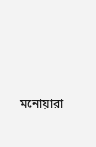মনোয়ারা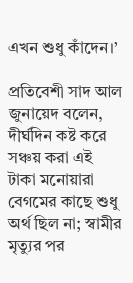এখন শুধু কাঁদেন।’

প্রতিবেশী সাদ আল জুনায়েদ বলেন, দীর্ঘদিন কষ্ট করে সঞ্চয় করা এই টাকা মনোয়ারা বেগমের কাছে শুধু অর্থ ছিল না; স্বামীর মৃত্যুর পর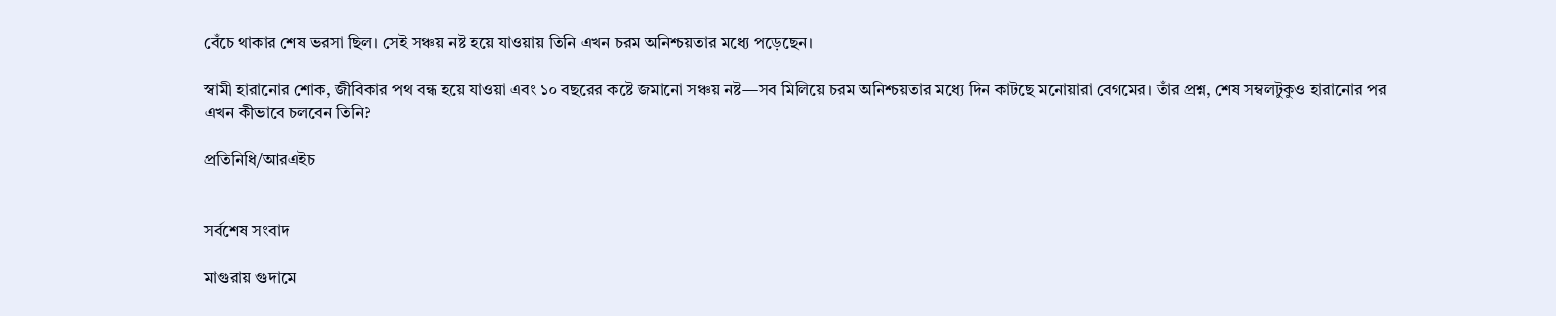বেঁচে থাকার শেষ ভরসা ছিল। সেই সঞ্চয় নষ্ট হয়ে যাওয়ায় তিনি এখন চরম অনিশ্চয়তার মধ্যে পড়েছেন।

স্বামী হারানোর শোক, জীবিকার পথ বন্ধ হয়ে যাওয়া এবং ১০ বছরের কষ্টে জমানো সঞ্চয় নষ্ট—সব মিলিয়ে চরম অনিশ্চয়তার মধ্যে দিন কাটছে মনোয়ারা বেগমের। তাঁর প্রশ্ন, শেষ সম্বলটুকুও হারানোর পর এখন কীভাবে চলবেন তিনি?

প্রতিনিধি/আরএইচ


সর্বশেষ সংবাদ

মাগুরায় গুদামে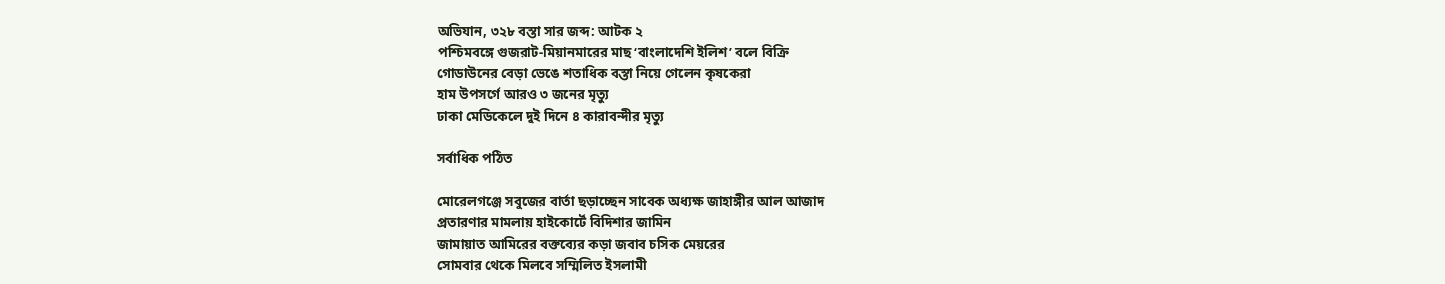অভিযান, ৩২৮ বস্তা সার জব্দ: আটক ২
পশ্চিমবঙ্গে গুজরাট-মিয়ানমারের মাছ ‘বাংলাদেশি ইলিশ’ বলে বিক্রি
গোডাউনের বেড়া ভেঙে শতাধিক বস্তা নিয়ে গেলেন কৃষকেরা
হাম উপসর্গে আরও ৩ জনের মৃত্যু
ঢাকা মেডিকেলে দুই দিনে ৪ কারাবন্দীর মৃত্যু

সর্বাধিক পঠিত

মোরেলগঞ্জে সবুজের বার্তা ছড়াচ্ছেন সাবেক অধ্যক্ষ জাহাঙ্গীর আল আজাদ
প্রতারণার মামলায় হাইকোর্টে বিদিশার জামিন
জামায়াত আমিরের বক্তব্যের কড়া জবাব চসিক মেয়রের
সোমবার থেকে মিলবে সম্মিলিত ইসলামী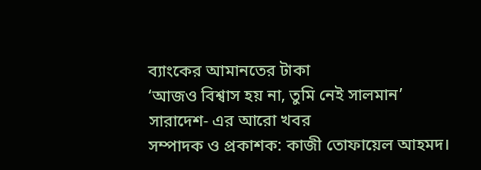ব্যাংকের আমানতের টাকা
‘আজও বিশ্বাস হয় না, তুমি নেই সালমান’
সারাদেশ- এর আরো খবর
সম্পাদক ও প্রকাশক: কাজী তোফায়েল আহমদ।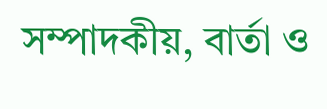সম্পাদকীয়, বার্তা ও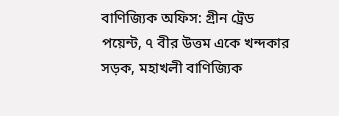বাণিজ্যিক অফিস: গ্রীন ট্রেড পয়েন্ট, ৭ বীর উত্তম একে খন্দকার সড়ক, মহাখলী বাণিজ্যিক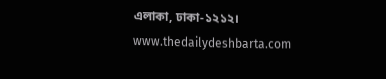এলাকা, ঢাকা-১২১২।
www.thedailydeshbarta.com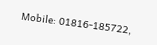Mobile: 01816-185722,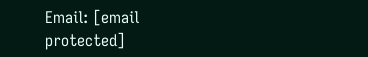Email: [email protected]